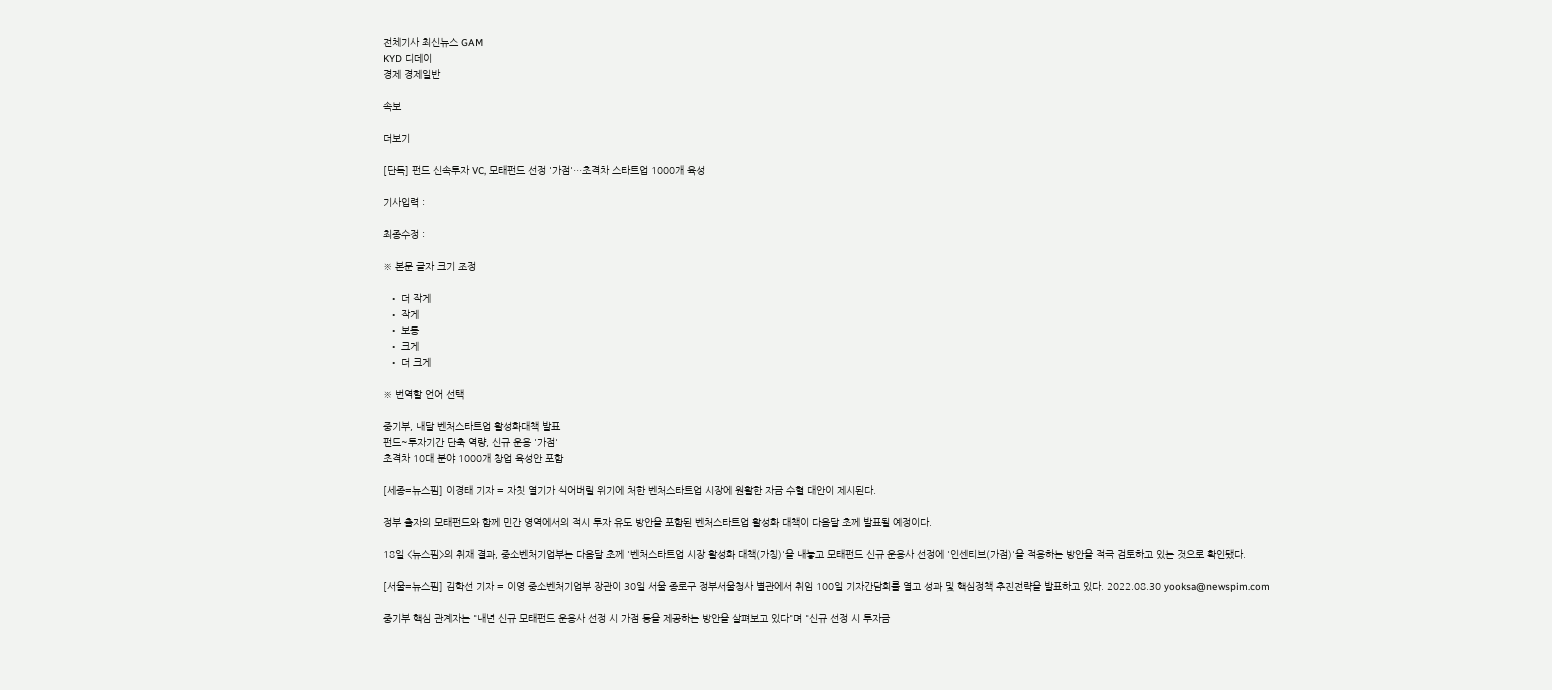전체기사 최신뉴스 GAM
KYD 디데이
경제 경제일반

속보

더보기

[단독] 펀드 신속투자 VC, 모태펀드 선정 '가점'…초격차 스타트업 1000개 육성

기사입력 :

최종수정 :

※ 본문 글자 크기 조정

  • 더 작게
  • 작게
  • 보통
  • 크게
  • 더 크게

※ 번역할 언어 선택

중기부, 내달 벤처스타트업 활성화대책 발표
펀드~투자기간 단축 역량, 신규 운용 '가점'
초격차 10대 분야 1000개 창업 육성안 포함

[세종=뉴스핌] 이경태 기자 = 자칫 열기가 식어버릴 위기에 처한 벤처스타트업 시장에 원활한 자금 수혈 대안이 제시된다.

정부 출자의 모태펀드와 함께 민간 영역에서의 적시 투자 유도 방안을 포함된 벤처스타트업 활성화 대책이 다음달 초께 발표될 예정이다.

18일 <뉴스핌>의 취재 결과, 중소벤처기업부는 다음달 초께 '벤처스타트업 시장 활성화 대책(가칭)'을 내놓고 모태펀드 신규 운용사 선정에 '인센티브(가점)'을 적용하는 방안을 적극 검토하고 있는 것으로 확인됐다.

[서울=뉴스핌] 김학선 기자 = 이영 중소벤처기업부 장관이 30일 서울 종로구 정부서울청사 별관에서 취임 100일 기자간담회를 열고 성과 및 핵심정책 추진전략을 발표하고 있다. 2022.08.30 yooksa@newspim.com

중기부 핵심 관계자는 "내년 신규 모태펀드 운용사 선정 시 가점 등을 제공하는 방안을 살펴보고 있다"며 "신규 선정 시 투자금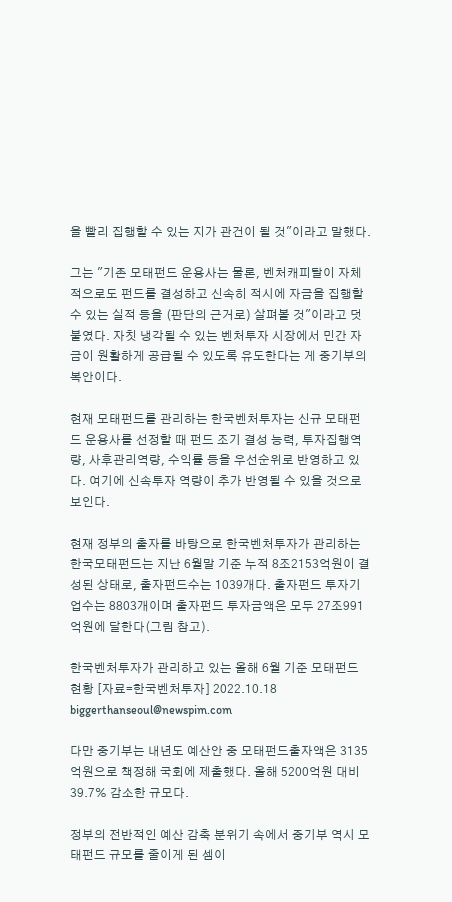을 빨리 집행할 수 있는 지가 관건이 될 것"이라고 말했다.

그는 "기존 모태펀드 운용사는 물론, 벤처캐피탈이 자체적으로도 펀드를 결성하고 신속히 적시에 자금을 집행할 수 있는 실적 등을 (판단의 근거로) 살펴볼 것"이라고 덧붙였다. 자칫 냉각될 수 있는 벤처투자 시장에서 민간 자금이 원활하게 공급될 수 있도록 유도한다는 게 중기부의 복안이다.

현재 모태펀드를 관리하는 한국벤처투자는 신규 모태펀드 운용사를 선정할 때 펀드 조기 결성 능력, 투자집행역량, 사후관리역량, 수익률 등을 우선순위로 반영하고 있다. 여기에 신속투자 역량이 추가 반영될 수 있을 것으로 보인다.

현재 정부의 출자를 바탕으로 한국벤처투자가 관리하는 한국모태펀드는 지난 6월말 기준 누적 8조2153억원이 결성된 상태로, 출자펀드수는 1039개다. 출자펀드 투자기업수는 8803개이며 출자펀드 투자금액은 모두 27조991억원에 달한다(그림 참고).

한국벤처투자가 관리하고 있는 올해 6월 기준 모태펀드 현황 [자료=한국벤처투자] 2022.10.18 biggerthanseoul@newspim.com

다만 중기부는 내년도 예산안 중 모태펀드출자액은 3135억원으로 책정해 국회에 제출했다. 올해 5200억원 대비 39.7% 감소한 규모다.

정부의 전반적인 예산 감축 분위기 속에서 중기부 역시 모태펀드 규모를 줄이게 된 셈이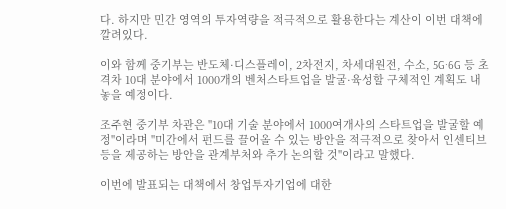다. 하지만 민간 영역의 투자역량을 적극적으로 활용한다는 계산이 이번 대책에 깔려있다.

이와 함께 중기부는 반도체·디스플레이, 2차전지, 차세대원전, 수소, 5G·6G 등 초격차 10대 분야에서 1000개의 벤처스타트업을 발굴·육성할 구체적인 계획도 내놓을 예정이다.

조주현 중기부 차관은 "10대 기술 분야에서 1000여개사의 스타트업을 발굴할 예정"이라며 "미간에서 펀드를 끌어올 수 있는 방안을 적극적으로 찾아서 인센티브 등을 제공하는 방안을 관계부처와 추가 논의할 것"이라고 말했다.

이번에 발표되는 대책에서 창업투자기업에 대한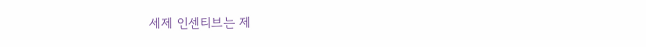세제 인센티브는 제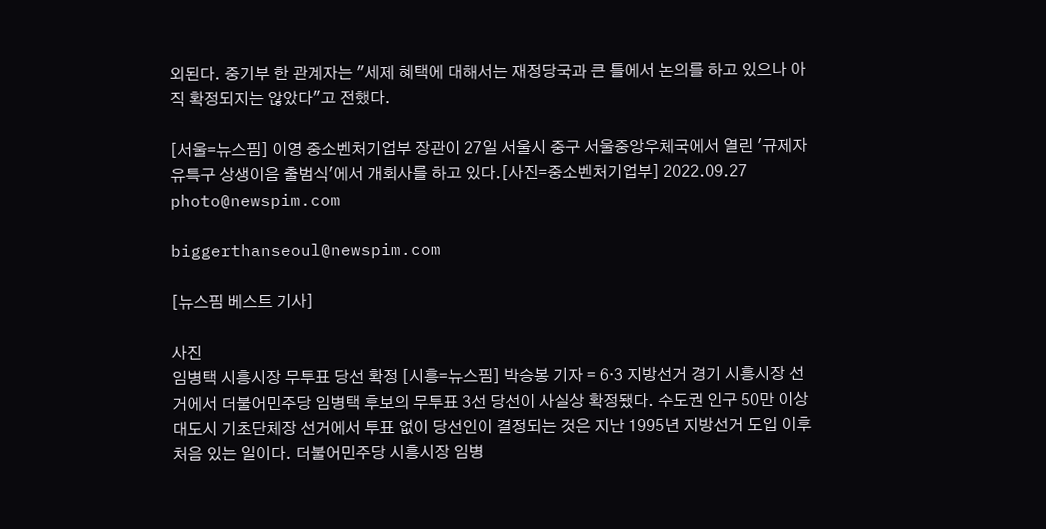외된다. 중기부 한 관계자는 "세제 혜택에 대해서는 재정당국과 큰 틀에서 논의를 하고 있으나 아직 확정되지는 않았다"고 전했다.

[서울=뉴스핌] 이영 중소벤처기업부 장관이 27일 서울시 중구 서울중앙우체국에서 열린 '규제자유특구 상생이음 출범식'에서 개회사를 하고 있다.[사진=중소벤처기업부] 2022.09.27 photo@newspim.com

biggerthanseoul@newspim.com

[뉴스핌 베스트 기사]

사진
임병택 시흥시장 무투표 당선 확정 [시흥=뉴스핌] 박승봉 기자 = 6·3 지방선거 경기 시흥시장 선거에서 더불어민주당 임병택 후보의 무투표 3선 당선이 사실상 확정됐다. 수도권 인구 50만 이상 대도시 기초단체장 선거에서 투표 없이 당선인이 결정되는 것은 지난 1995년 지방선거 도입 이후 처음 있는 일이다. 더불어민주당 시흥시장 임병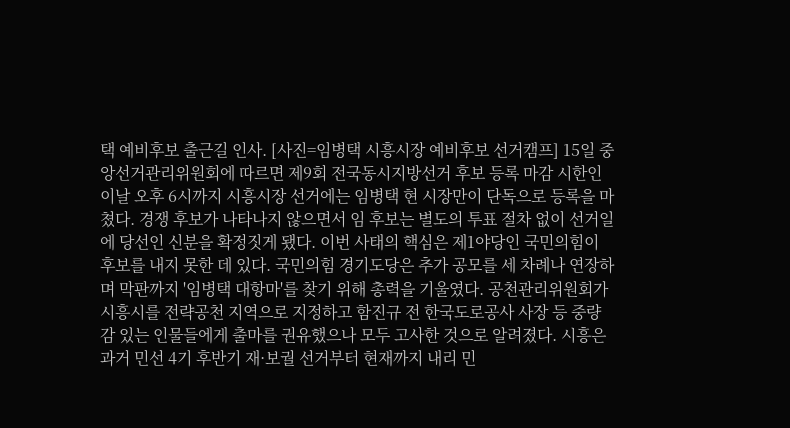택 예비후보 출근길 인사. [사진=임병택 시흥시장 예비후보 선거캠프] 15일 중앙선거관리위원회에 따르면 제9회 전국동시지방선거 후보 등록 마감 시한인 이날 오후 6시까지 시흥시장 선거에는 임병택 현 시장만이 단독으로 등록을 마쳤다. 경쟁 후보가 나타나지 않으면서 임 후보는 별도의 투표 절차 없이 선거일에 당선인 신분을 확정짓게 됐다. 이번 사태의 핵심은 제1야당인 국민의힘이 후보를 내지 못한 데 있다. 국민의힘 경기도당은 추가 공모를 세 차례나 연장하며 막판까지 '임병택 대항마'를 찾기 위해 총력을 기울였다. 공천관리위원회가 시흥시를 전략공천 지역으로 지정하고 함진규 전 한국도로공사 사장 등 중량감 있는 인물들에게 출마를 권유했으나 모두 고사한 것으로 알려졌다. 시흥은 과거 민선 4기 후반기 재·보궐 선거부터 현재까지 내리 민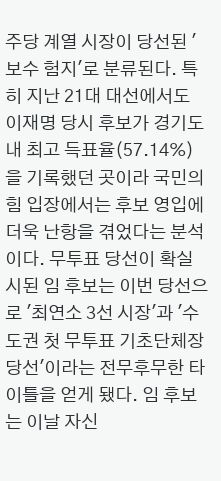주당 계열 시장이 당선된 '보수 험지'로 분류된다. 특히 지난 21대 대선에서도 이재명 당시 후보가 경기도 내 최고 득표율(57.14%)을 기록했던 곳이라 국민의힘 입장에서는 후보 영입에 더욱 난항을 겪었다는 분석이다. 무투표 당선이 확실시된 임 후보는 이번 당선으로 '최연소 3선 시장'과 '수도권 첫 무투표 기초단체장 당선'이라는 전무후무한 타이틀을 얻게 됐다. 임 후보는 이날 자신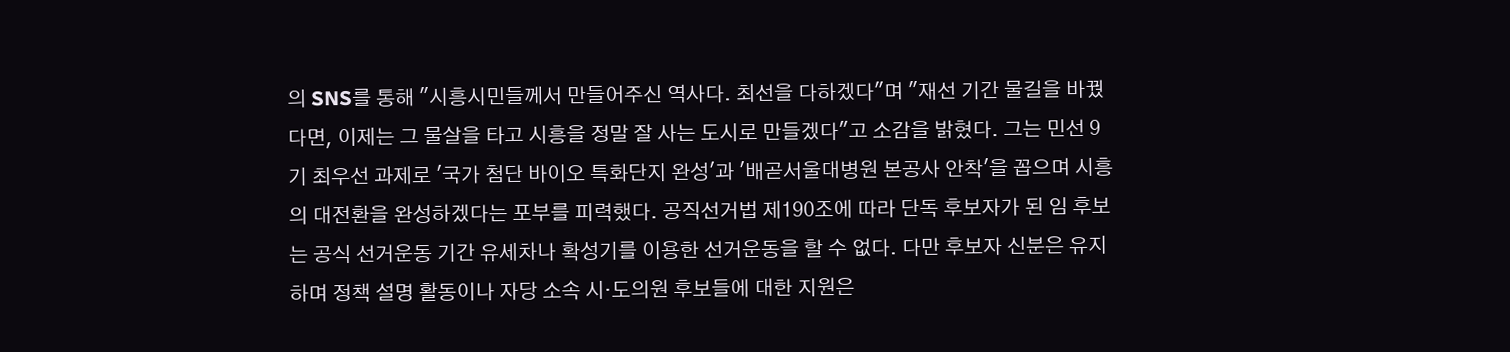의 SNS를 통해 "시흥시민들께서 만들어주신 역사다. 최선을 다하겠다"며 "재선 기간 물길을 바꿨다면, 이제는 그 물살을 타고 시흥을 정말 잘 사는 도시로 만들겠다"고 소감을 밝혔다. 그는 민선 9기 최우선 과제로 '국가 첨단 바이오 특화단지 완성'과 '배곧서울대병원 본공사 안착'을 꼽으며 시흥의 대전환을 완성하겠다는 포부를 피력했다. 공직선거법 제190조에 따라 단독 후보자가 된 임 후보는 공식 선거운동 기간 유세차나 확성기를 이용한 선거운동을 할 수 없다. 다만 후보자 신분은 유지하며 정책 설명 활동이나 자당 소속 시·도의원 후보들에 대한 지원은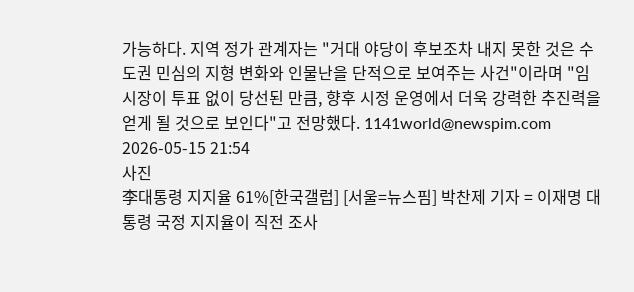가능하다. 지역 정가 관계자는 "거대 야당이 후보조차 내지 못한 것은 수도권 민심의 지형 변화와 인물난을 단적으로 보여주는 사건"이라며 "임 시장이 투표 없이 당선된 만큼, 향후 시정 운영에서 더욱 강력한 추진력을 얻게 될 것으로 보인다"고 전망했다. 1141world@newspim.com 2026-05-15 21:54
사진
李대통령 지지율 61%[한국갤럽] [서울=뉴스핌] 박찬제 기자 = 이재명 대통령 국정 지지율이 직전 조사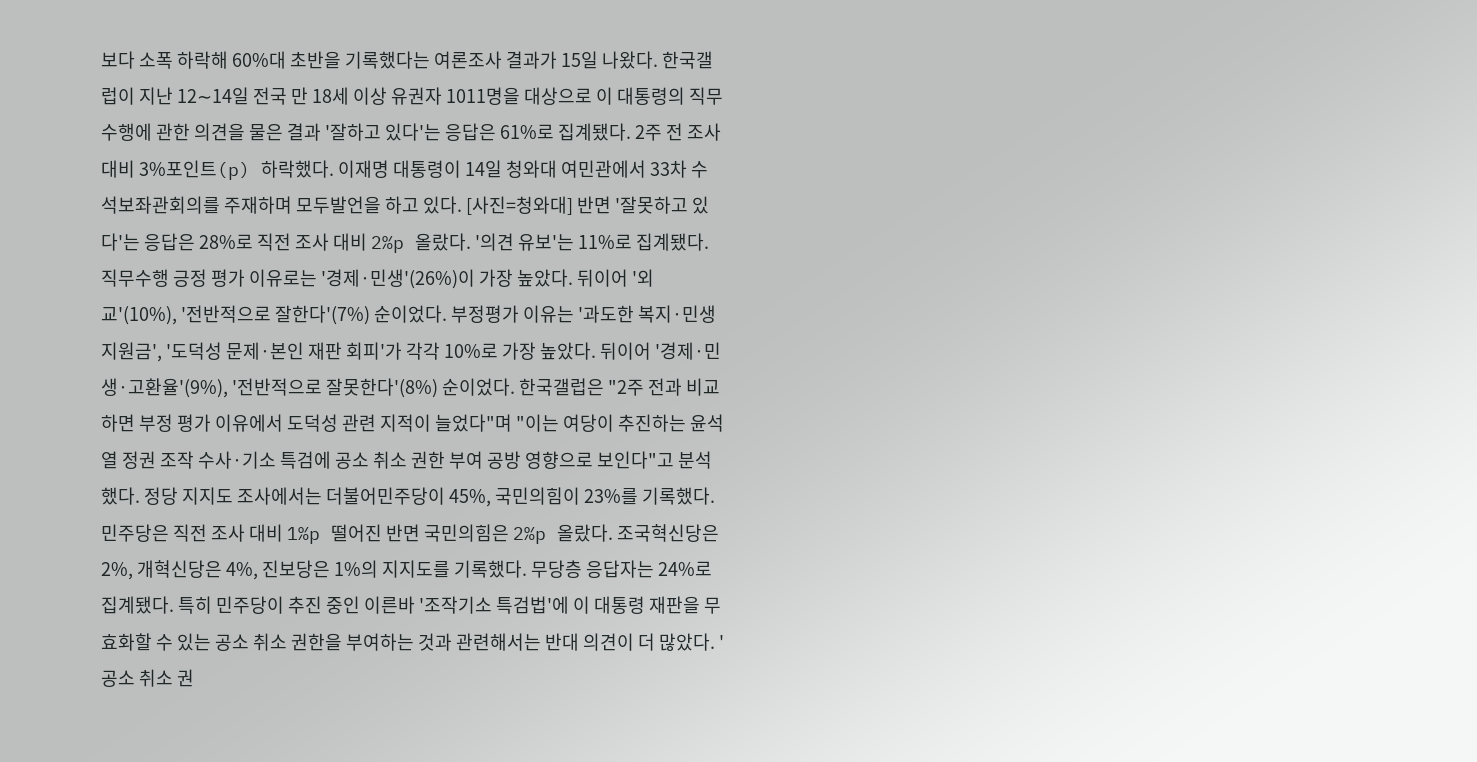보다 소폭 하락해 60%대 초반을 기록했다는 여론조사 결과가 15일 나왔다. 한국갤럽이 지난 12∼14일 전국 만 18세 이상 유권자 1011명을 대상으로 이 대통령의 직무수행에 관한 의견을 물은 결과 '잘하고 있다'는 응답은 61%로 집계됐다. 2주 전 조사 대비 3%포인트(p) 하락했다. 이재명 대통령이 14일 청와대 여민관에서 33차 수석보좌관회의를 주재하며 모두발언을 하고 있다. [사진=청와대] 반면 '잘못하고 있다'는 응답은 28%로 직전 조사 대비 2%p 올랐다. '의견 유보'는 11%로 집계됐다. 직무수행 긍정 평가 이유로는 '경제·민생'(26%)이 가장 높았다. 뒤이어 '외교'(10%), '전반적으로 잘한다'(7%) 순이었다. 부정평가 이유는 '과도한 복지·민생지원금', '도덕성 문제·본인 재판 회피'가 각각 10%로 가장 높았다. 뒤이어 '경제·민생·고환율'(9%), '전반적으로 잘못한다'(8%) 순이었다. 한국갤럽은 "2주 전과 비교하면 부정 평가 이유에서 도덕성 관련 지적이 늘었다"며 "이는 여당이 추진하는 윤석열 정권 조작 수사·기소 특검에 공소 취소 권한 부여 공방 영향으로 보인다"고 분석했다. 정당 지지도 조사에서는 더불어민주당이 45%, 국민의힘이 23%를 기록했다. 민주당은 직전 조사 대비 1%p 떨어진 반면 국민의힘은 2%p 올랐다. 조국혁신당은 2%, 개혁신당은 4%, 진보당은 1%의 지지도를 기록했다. 무당층 응답자는 24%로 집계됐다. 특히 민주당이 추진 중인 이른바 '조작기소 특검법'에 이 대통령 재판을 무효화할 수 있는 공소 취소 권한을 부여하는 것과 관련해서는 반대 의견이 더 많았다. '공소 취소 권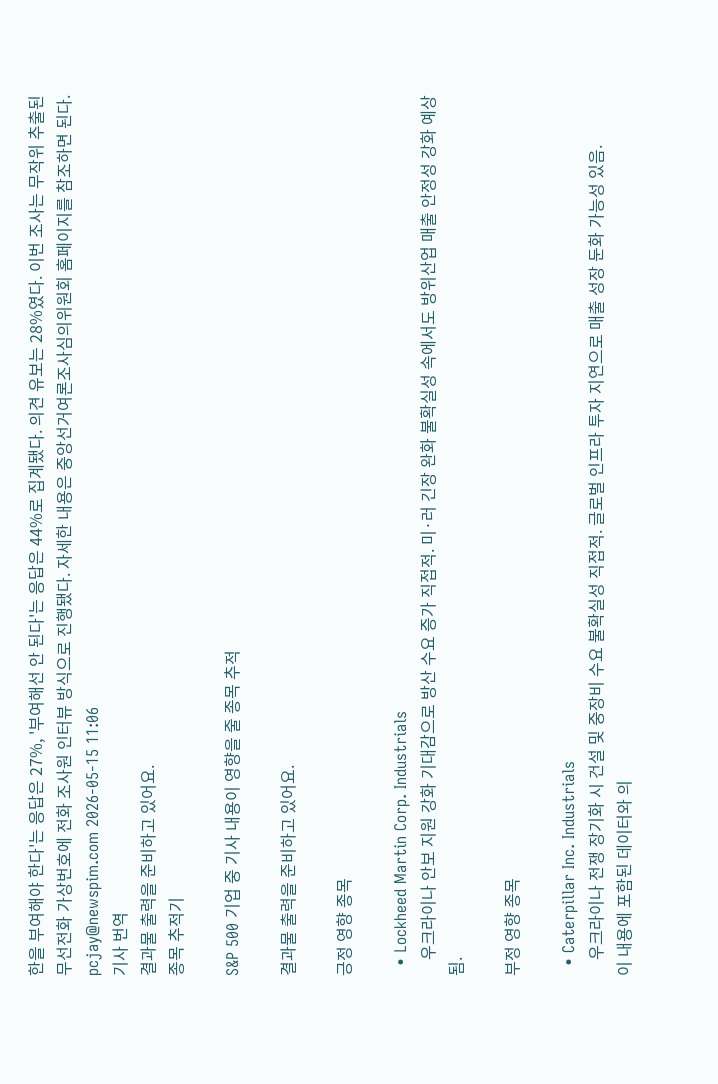한을 부여해야 한다'는 응답은 27%, '부여해선 안 된다'는 응답은 44%로 집계됐다. 의견 유보는 28%였다. 이번 조사는 무작위 추출된 무선전화 가상번호에 전화 조사원 인터뷰 방식으로 진행됐다. 자세한 내용은 중앙선거여론조사심의위원회 홈페이지를 참조하면 된다. pcjay@newspim.com 2026-05-15 11:06
기사 번역
결과물 출력을 준비하고 있어요.
종목 추적기

S&P 500 기업 중 기사 내용이 영향을 줄 종목 추적

결과물 출력을 준비하고 있어요.

긍정 영향 종목

  • Lockheed Martin Corp. Industrials
    우크라이나 안보 지원 강화 기대감으로 방산 수요 증가 직접적. 미·러 긴장 완화 불확실성 속에서도 방위산업 매출 안정성 강화 예상됨.

부정 영향 종목

  • Caterpillar Inc. Industrials
    우크라이나 전쟁 장기화 시 건설 및 중장비 수요 불확실성 직접적. 글로벌 인프라 투자 지연으로 매출 성장 둔화 가능성 있음.
이 내용에 포함된 데이터와 의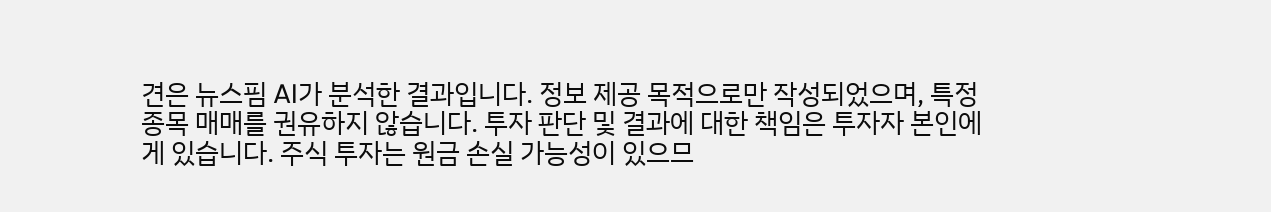견은 뉴스핌 AI가 분석한 결과입니다. 정보 제공 목적으로만 작성되었으며, 특정 종목 매매를 권유하지 않습니다. 투자 판단 및 결과에 대한 책임은 투자자 본인에게 있습니다. 주식 투자는 원금 손실 가능성이 있으므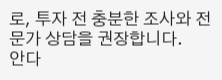로, 투자 전 충분한 조사와 전문가 상담을 권장합니다.
안다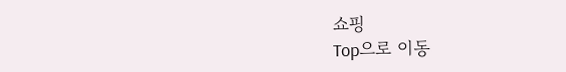쇼핑
Top으로 이동